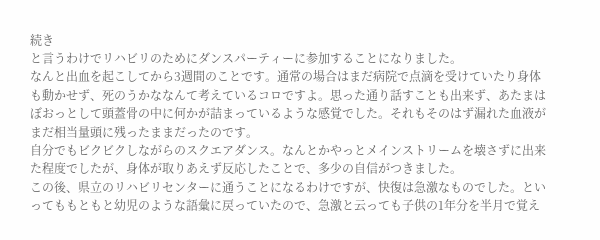続き
と言うわけでリハビリのためにダンスパーティーに参加することになりました。
なんと出血を起こしてから3週間のことです。通常の場合はまだ病院で点滴を受けていたり身体も動かせず、死のうかななんて考えているコロですよ。思った通り話すことも出来ず、あたまはぼおっとして頭蓋骨の中に何かが詰まっているような感覚でした。それもそのはず漏れた血液がまだ相当量頭に残ったままだったのです。
自分でもビクビクしながらのスクエアダンス。なんとかやっとメインストリームを壊さずに出来た程度でしたが、身体が取りあえず反応したことで、多少の自信がつきました。
この後、県立のリハビリセンターに通うことになるわけですが、快復は急激なものでした。といってももともと幼児のような語彙に戻っていたので、急激と云っても子供の1年分を半月で覚え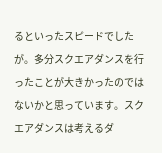るといったスピードでしたが。多分スクエアダンスを行ったことが大きかったのではないかと思っています。スクエアダンスは考えるダ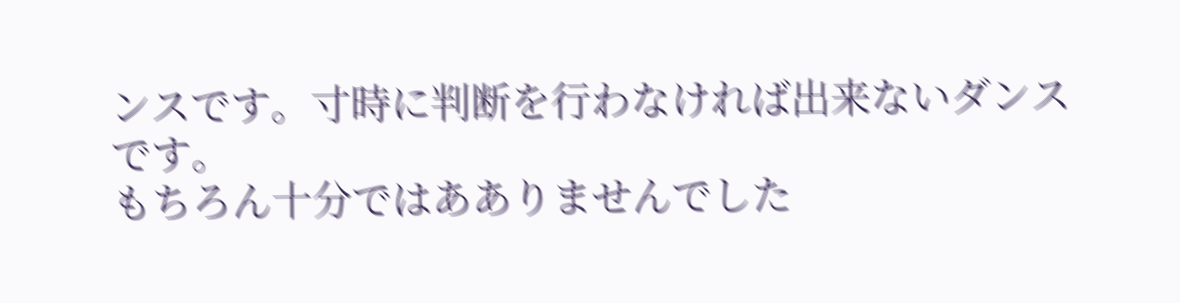ンスです。寸時に判断を行わなければ出来ないダンスです。
もちろん十分ではあありませんでした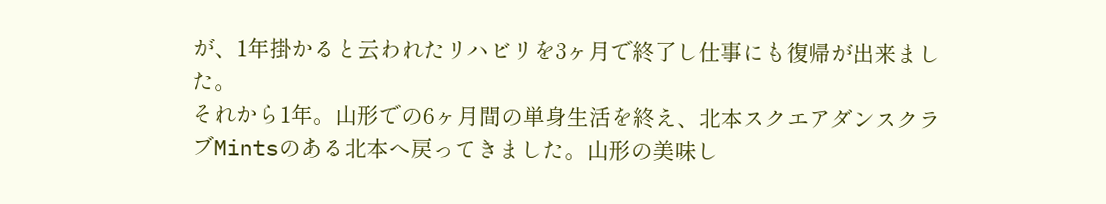が、1年掛かると云われたリハビリを3ヶ月で終了し仕事にも復帰が出来ました。
それから1年。山形での6ヶ月間の単身生活を終え、北本スクエアダンスクラブMintsのある北本へ戻ってきました。山形の美味し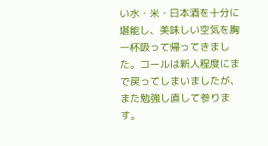い水・米・日本酒を十分に堪能し、美味しい空気を胸一杯吸って帰ってきました。コールは新人程度にまで戻ってしまいましたが、また勉強し直して参ります。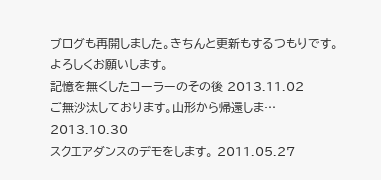ブログも再開しました。きちんと更新もするつもりです。
よろしくお願いします。
記憶を無くしたコーラーのその後 2013.11.02
ご無沙汰しております。山形から帰還しま… 2013.10.30
スクエアダンスのデモをします。 2011.05.27